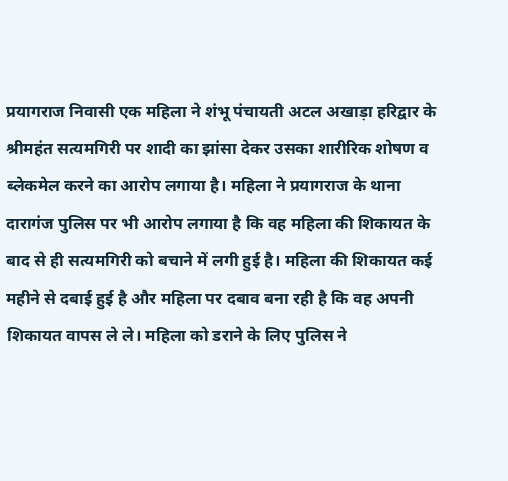प्रयागराज निवासी एक महिला ने शंभू पंचायती अटल अखाड़ा हरिद्वार के श्रीमहंत सत्यमगिरी पर शादी का झांसा देकर उसका शारीरिक शोषण व ब्लेकमेल करने का आरोप लगाया है। महिला ने प्रयागराज के थाना दारागंज पुलिस पर भी आरोप लगाया है कि वह महिला की शिकायत के बाद से ही सत्यमगिरी को बचाने में लगी हुई है। महिला की शिकायत कई महीने से दबाई हुई है और महिला पर दबाव बना रही है कि वह अपनी शिकायत वापस ले ले। महिला को डराने के लिए पुलिस ने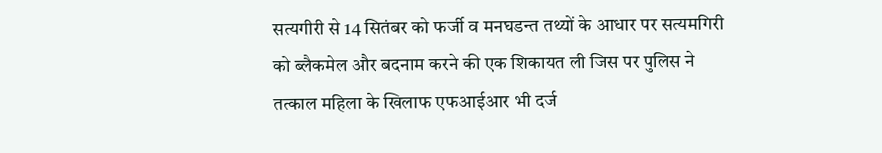सत्यगीरी से 14 सितंबर को फर्जी व मनघडन्त तथ्यों के आधार पर सत्यमगिरी को ब्लैकमेल और बदनाम करने की एक शिकायत ली जिस पर पुलिस ने तत्काल महिला के खिलाफ एफआईआर भी दर्ज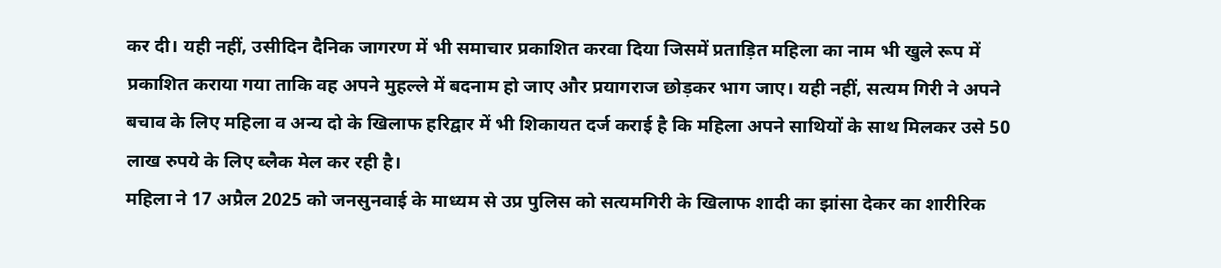कर दी। यही नहीं, उसीदिन दैनिक जागरण में भी समाचार प्रकाशित करवा दिया जिसमें प्रताड़ित महिला का नाम भी खुले रूप में प्रकाशित कराया गया ताकि वह अपने मुहल्ले में बदनाम हो जाए और प्रयागराज छोड़कर भाग जाए। यही नहीं, सत्यम गिरी ने अपने बचाव के लिए महिला व अन्य दो के खिलाफ हरिद्वार में भी शिकायत दर्ज कराई है कि महिला अपने साथियों के साथ मिलकर उसे 50 लाख रुपये के लिए ब्लैक मेल कर रही है।
महिला ने 17 अप्रैल 2025 को जनसुनवाई के माध्यम से उप्र पुलिस को सत्यमगिरी के खिलाफ शादी का झांसा देकर का शारीरिक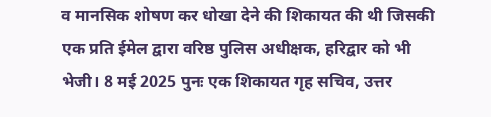व मानसिक शोषण कर धोखा देने की शिकायत की थी जिसकी एक प्रति ईमेल द्वारा वरिष्ठ पुलिस अधीक्षक, हरिद्वार को भी भेजी। 8 मई 2025 पुनः एक शिकायत गृह सचिव, उत्तर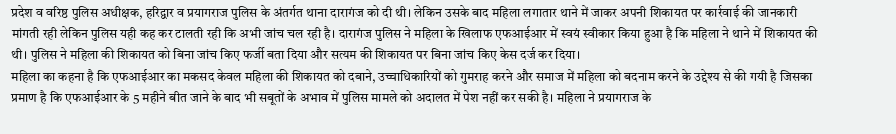प्रदेश व वरिष्ठ पुलिस अधीक्षक, हरिद्वार व प्रयागराज पुलिस के अंतर्गत थाना दारागंज को दी थी। लेकिन उसके बाद महिला लगातार थाने में जाकर अपनी शिकायत पर कार्रवाई की जानकारी मांगती रही लेकिन पुलिस यही कह कर टालती रही कि अभी जांच चल रही है। दारागंज पुलिस ने महिला के खिलाफ एफआईआर में स्वयं स्वीकार किया हुआ है कि महिला ने थाने में शिकायत की थी। पुलिस ने महिला की शिकायत को बिना जांच किए फर्जी बता दिया और सत्यम की शिकायत पर बिना जांच किए केस दर्ज कर दिया।
महिला का कहना है कि एफआईआर का मकसद केवल महिला की शिकायत को दबाने, उच्चाधिकारियों को गुमराह करने और समाज में महिला को बदनाम करने के उद्देश्य से की गयी है जिसका प्रमाण है कि एफआईआर के 5 महीने बीत जाने के बाद भी सबूतों के अभाव में पुलिस मामले को अदालत में पेश नहीं कर सकी है। महिला ने प्रयागराज के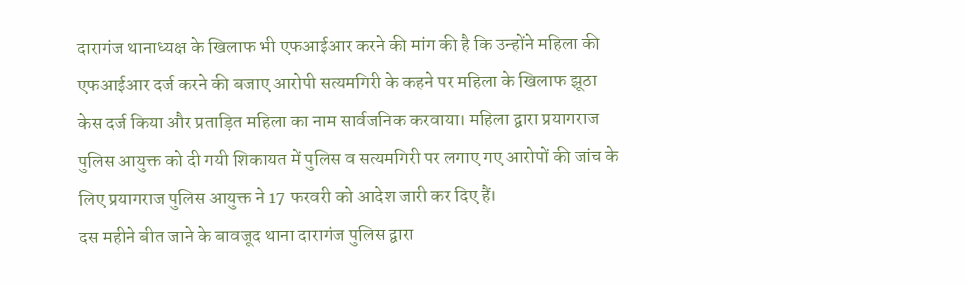दारागंज थानाध्यक्ष के खिलाफ भी एफआईआर करने की मांग की है कि उन्होंने महिला की एफआईआर दर्ज करने की बजाए आरोपी सत्यमगिरी के कहने पर महिला के खिलाफ झूठा केस दर्ज किया और प्रताड़ित महिला का नाम सार्वजनिक करवाया। महिला द्वारा प्रयागराज पुलिस आयुक्त को दी गयी शिकायत में पुलिस व सत्यमगिरी पर लगाए गए आरोपों की जांच के लिए प्रयागराज पुलिस आयुक्त ने 17 फरवरी को आदेश जारी कर दिए हैं।
दस महीने बीत जाने के बावजूद थाना दारागंज पुलिस द्वारा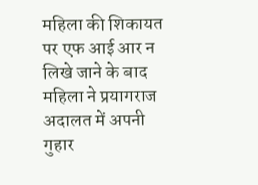महिला की शिकायत पर एफ आई आर न लिखे जाने के बाद महिला ने प्रयागराज अदालत में अपनी गुहार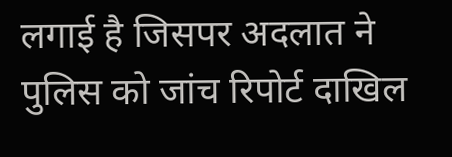लगाई है जिसपर अदलात ने पुलिस को जांच रिपोर्ट दाखिल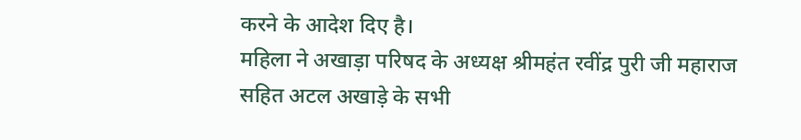करने के आदेश दिए है।
महिला ने अखाड़ा परिषद के अध्यक्ष श्रीमहंत रवींद्र पुरी जी महाराज सहित अटल अखाड़े के सभी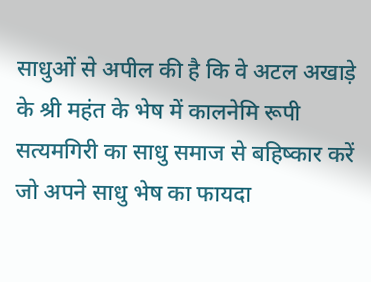साधुओं से अपील की है कि वे अटल अखाड़े के श्री महंत के भेष में कालनेमि रूपी सत्यमगिरी का साधु समाज से बहिष्कार करें जो अपने साधु भेष का फायदा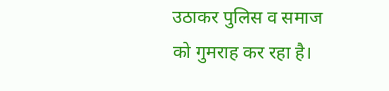उठाकर पुलिस व समाज को गुमराह कर रहा है।